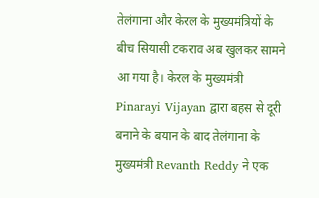तेलंगाना और केरल के मुख्यमंत्रियों के बीच सियासी टकराव अब खुलकर सामने आ गया है। केरल के मुख्यमंत्री Pinarayi Vijayan द्वारा बहस से दूरी बनाने के बयान के बाद तेलंगाना के मुख्यमंत्री Revanth Reddy ने एक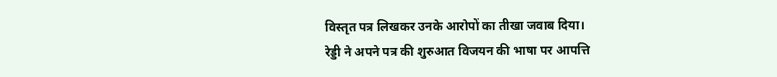विस्तृत पत्र लिखकर उनके आरोपों का तीखा जवाब दिया।
रेड्डी ने अपने पत्र की शुरुआत विजयन की भाषा पर आपत्ति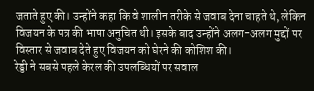जताते हुए की। उन्होंने कहा कि वे शालीन तरीके से जवाब देना चाहते थे, लेकिन विजयन के पत्र की भाषा अनुचित थी। इसके बाद उन्होंने अलग-अलग मुद्दों पर विस्तार से जवाब देते हुए विजयन को घेरने की कोशिश की।
रेड्डी ने सबसे पहले केरल की उपलब्धियों पर सवाल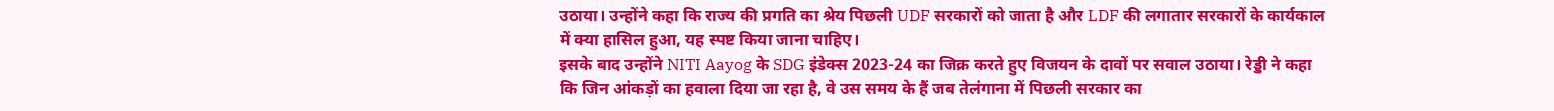उठाया। उन्होंने कहा कि राज्य की प्रगति का श्रेय पिछली UDF सरकारों को जाता है और LDF की लगातार सरकारों के कार्यकाल में क्या हासिल हुआ, यह स्पष्ट किया जाना चाहिए।
इसके बाद उन्होंने NITI Aayog के SDG इंडेक्स 2023-24 का जिक्र करते हुए विजयन के दावों पर सवाल उठाया। रेड्डी ने कहा कि जिन आंकड़ों का हवाला दिया जा रहा है, वे उस समय के हैं जब तेलंगाना में पिछली सरकार का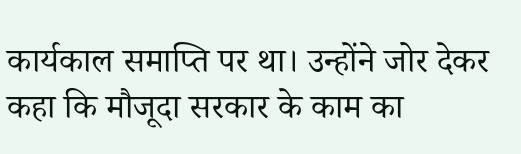कार्यकाल समाप्ति पर था। उन्होंने जोर देकर कहा कि मौजूदा सरकार के काम का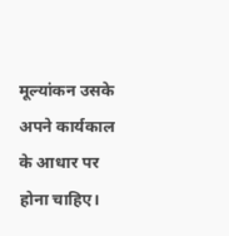मूल्यांकन उसके अपने कार्यकाल के आधार पर होना चाहिए।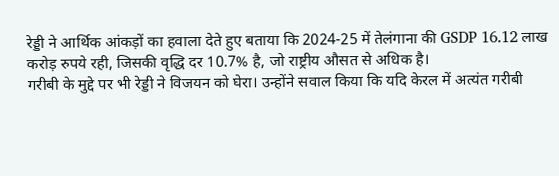रेड्डी ने आर्थिक आंकड़ों का हवाला देते हुए बताया कि 2024-25 में तेलंगाना की GSDP 16.12 लाख करोड़ रुपये रही, जिसकी वृद्धि दर 10.7% है, जो राष्ट्रीय औसत से अधिक है।
गरीबी के मुद्दे पर भी रेड्डी ने विजयन को घेरा। उन्होंने सवाल किया कि यदि केरल में अत्यंत गरीबी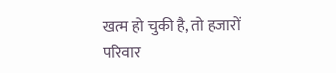खत्म हो चुकी है, तो हजारों परिवार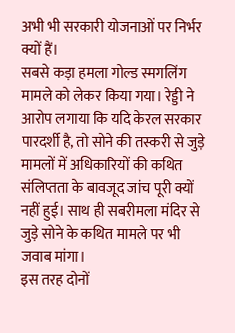अभी भी सरकारी योजनाओं पर निर्भर क्यों हैं।
सबसे कड़ा हमला गोल्ड स्मगलिंग मामले को लेकर किया गया। रेड्डी ने आरोप लगाया कि यदि केरल सरकार पारदर्शी है, तो सोने की तस्करी से जुड़े मामलों में अधिकारियों की कथित संलिप्तता के बावजूद जांच पूरी क्यों नहीं हुई। साथ ही सबरीमला मंदिर से जुड़े सोने के कथित मामले पर भी जवाब मांगा।
इस तरह दोनों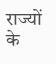राज्यों के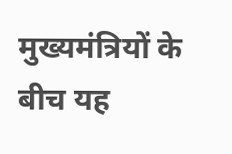मुख्यमंत्रियों के बीच यह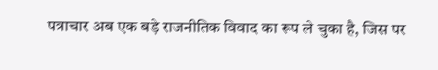पत्राचार अब एक बड़े राजनीतिक विवाद का रूप ले चुका है, जिस पर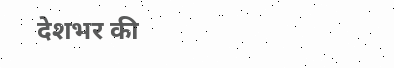देशभर की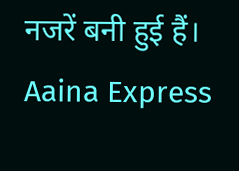नजरें बनी हुई हैं।
Aaina Express